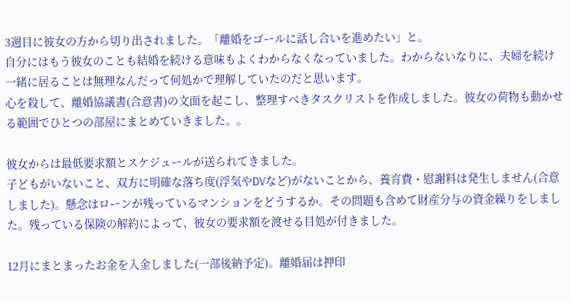3週目に彼女の方から切り出されました。「離婚をゴールに話し合いを進めたい」と。
自分にはもう彼女のことも結婚を続ける意味もよくわからなくなっていました。わからないなりに、夫婦を続け一緒に居ることは無理なんだって何処かで理解していたのだと思います。
心を殺して、離婚協議書(合意書)の文面を起こし、整理すべきタスクリストを作成しました。彼女の荷物も動かせる範囲でひとつの部屋にまとめていきました。。

彼女からは最低要求額とスケジュールが送られてきました。
子どもがいないこと、双方に明確な落ち度(浮気やDVなど)がないことから、養育費・慰謝料は発生しません(合意しました)。懸念はローンが残っているマンションをどうするか。その問題も含めて財産分与の資金繰りをしました。残っている保険の解約によって、彼女の要求額を渡せる目処が付きました。

12月にまとまったお金を入金しました(一部後納予定)。離婚届は押印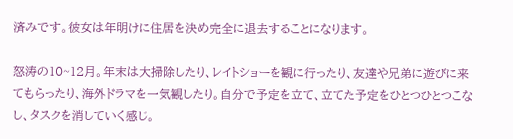済みです。彼女は年明けに住居を決め完全に退去することになります。

怒涛の10~12月。年末は大掃除したり、レイトショーを観に行ったり、友達や兄弟に遊びに来てもらったり、海外ドラマを一気観したり。自分で予定を立て、立てた予定をひとつひとつこなし、タスクを消していく感じ。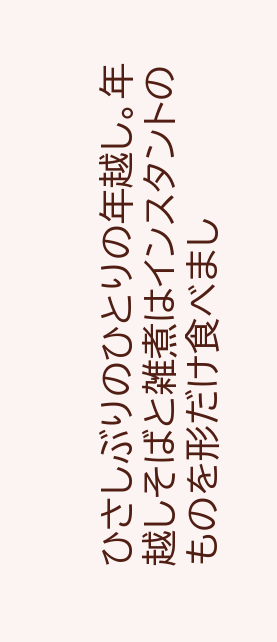ひさしぶりのひとりの年越し。年越しそばと雑煮はインスタントのものを形だけ食べまし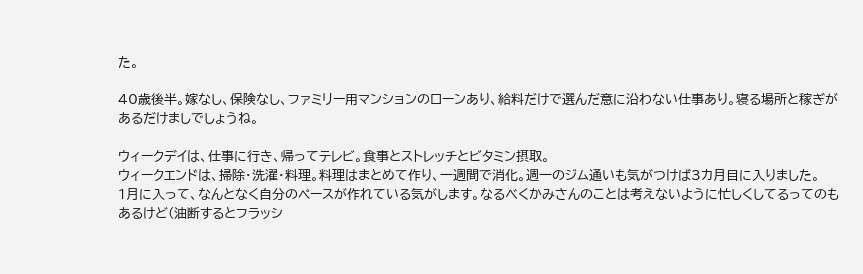た。

40歳後半。嫁なし、保険なし、ファミリー用マンションのローンあり、給料だけで選んだ意に沿わない仕事あり。寝る場所と稼ぎがあるだけましでしょうね。

ウィークデイは、仕事に行き、帰ってテレビ。食事とストレッチとビタミン摂取。
ウィークエンドは、掃除・洗濯・料理。料理はまとめて作り、一週間で消化。週一のジム通いも気がつけば3カ月目に入りました。
1月に入って、なんとなく自分のペースが作れている気がします。なるべくかみさんのことは考えないように忙しくしてるってのもあるけど(油断するとフラッシ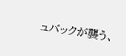ュバックが襲う、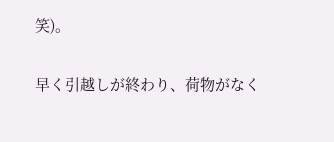笑)。

早く引越しが終わり、荷物がなく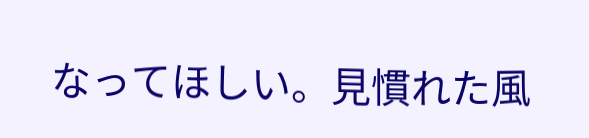なってほしい。見慣れた風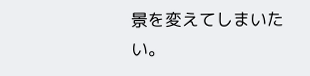景を変えてしまいたい。